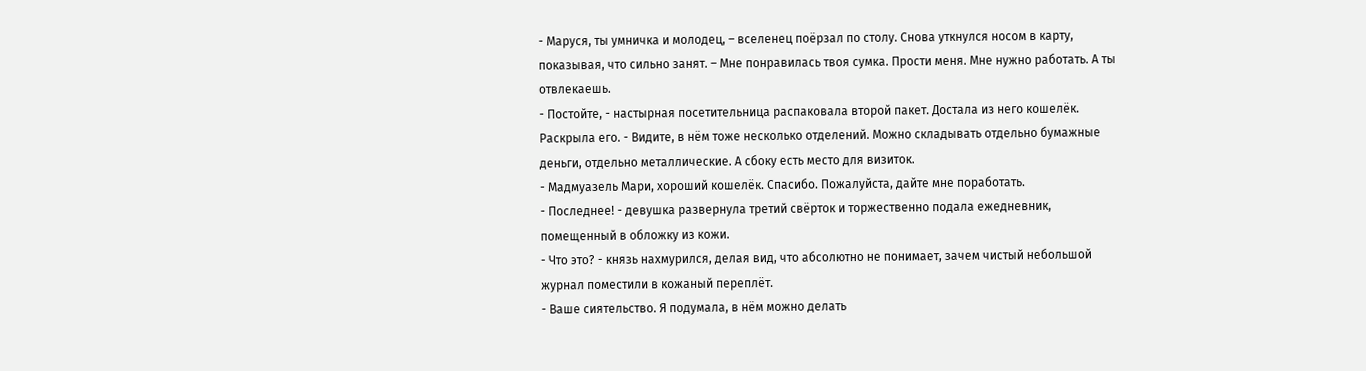- Маруся, ты умничка и молодец, – вселенец поёрзал по столу. Снова уткнулся носом в карту, показывая, что сильно занят. – Мне понравилась твоя сумка. Прости меня. Мне нужно работать. А ты отвлекаешь.
- Постойте, - настырная посетительница распаковала второй пакет. Достала из него кошелёк. Раскрыла его. - Видите, в нём тоже несколько отделений. Можно складывать отдельно бумажные деньги, отдельно металлические. А сбоку есть место для визиток.
- Мадмуазель Мари, хороший кошелёк. Спасибо. Пожалуйста, дайте мне поработать.
- Последнее! - девушка развернула третий свёрток и торжественно подала ежедневник, помещенный в обложку из кожи.
- Что это? - князь нахмурился, делая вид, что абсолютно не понимает, зачем чистый небольшой журнал поместили в кожаный переплёт.
- Ваше сиятельство. Я подумала, в нём можно делать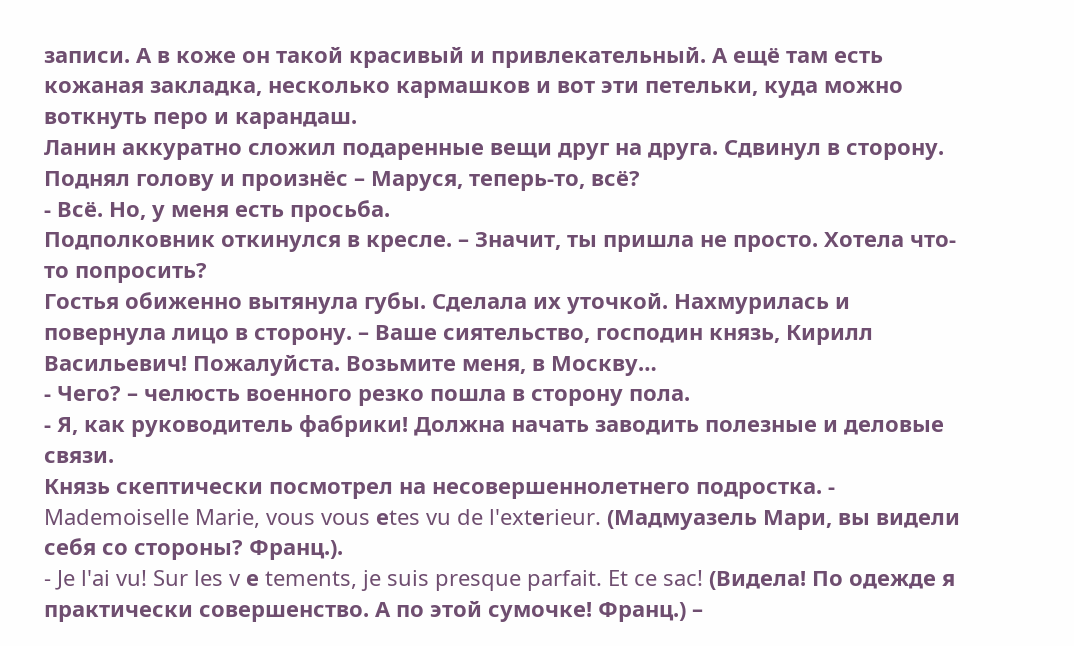записи. А в коже он такой красивый и привлекательный. А ещё там есть кожаная закладка, несколько кармашков и вот эти петельки, куда можно воткнуть перо и карандаш.
Ланин аккуратно сложил подаренные вещи друг на друга. Сдвинул в сторону. Поднял голову и произнёс – Маруся, теперь-то, всё?
- Всё. Но, у меня есть просьба.
Подполковник откинулся в кресле. – Значит, ты пришла не просто. Хотела что-то попросить?
Гостья обиженно вытянула губы. Сделала их уточкой. Нахмурилась и повернула лицо в сторону. – Ваше сиятельство, господин князь, Кирилл Васильевич! Пожалуйста. Возьмите меня, в Москву…
- Чего? – челюсть военного резко пошла в сторону пола.
- Я, как руководитель фабрики! Должна начать заводить полезные и деловые связи.
Князь скептически посмотрел на несовершеннолетнего подростка. - Mademoiselle Marie, vous vous еtes vu de l'extеrieur. (Мадмуазель Мари, вы видели себя со стороны? Франц.).
- Je l'ai vu! Sur les v е tements, je suis presque parfait. Et ce sac! (Видела! По одежде я практически совершенство. А по этой сумочке! Франц.) –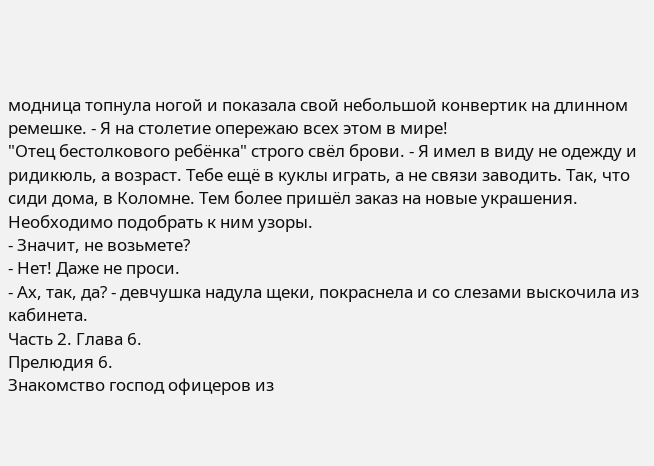модница топнула ногой и показала свой небольшой конвертик на длинном ремешке. - Я на столетие опережаю всех этом в мире!
"Отец бестолкового ребёнка" строго свёл брови. - Я имел в виду не одежду и ридикюль, а возраст. Тебе ещё в куклы играть, а не связи заводить. Так, что сиди дома, в Коломне. Тем более пришёл заказ на новые украшения. Необходимо подобрать к ним узоры.
- Значит, не возьмете?
- Нет! Даже не проси.
- Ах, так, да? - девчушка надула щеки, покраснела и со слезами выскочила из кабинета.
Часть 2. Глава 6.
Прелюдия 6.
Знакомство господ офицеров из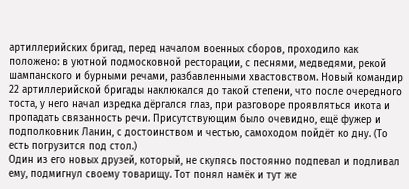артиллерийских бригад, перед началом военных сборов, проходило как положено: в уютной подмосковной ресторации, с песнями, медведями, рекой шампанского и бурными речами, разбавленными хвастовством. Новый командир 22 артиллерийской бригады наклюкался до такой степени, что после очередного тоста, у него начал изредка дёргался глаз, при разговоре проявляться икота и пропадать связанность речи. Присутствующим было очевидно, ещё фужер и подполковник Ланин, с достоинством и честью, самоходом пойдёт ко дну. (То есть погрузится под стол.)
Один из его новых друзей, который, не скупясь постоянно подпевал и подливал ему, подмигнул своему товарищу. Тот понял намёк и тут же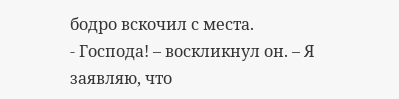бодро вскочил с места.
- Господа! – воскликнул он. – Я заявляю, что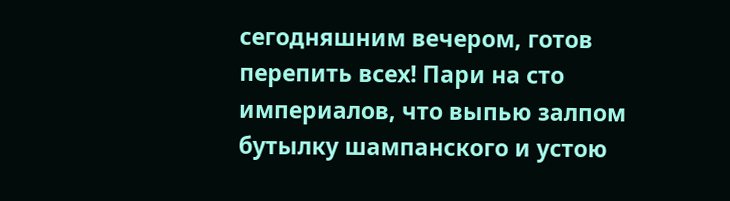сегодняшним вечером, готов перепить всех! Пари на сто империалов, что выпью залпом бутылку шампанского и устою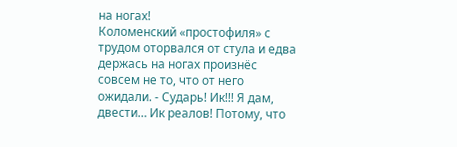на ногах!
Коломенский «простофиля» с трудом оторвался от стула и едва держась на ногах произнёс совсем не то, что от него ожидали. - Сударь! Ик!!! Я дам, двести… Ик реалов! Потому, что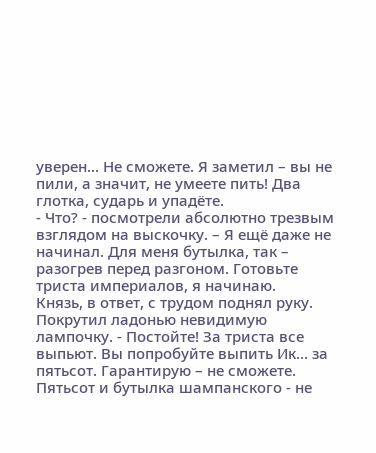уверен... Не сможете. Я заметил – вы не пили, а значит, не умеете пить! Два глотка, сударь и упадёте.
- Что? - посмотрели абсолютно трезвым взглядом на выскочку. – Я ещё даже не начинал. Для меня бутылка, так – разогрев перед разгоном. Готовьте триста империалов, я начинаю.
Князь, в ответ, с трудом поднял руку. Покрутил ладонью невидимую лампочку. - Постойте! За триста все выпьют. Вы попробуйте выпить Ик… за пятьсот. Гарантирую – не сможете. Пятьсот и бутылка шампанского - не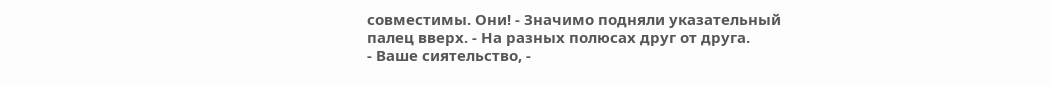совместимы. Они! - Значимо подняли указательный палец вверх. - На разных полюсах друг от друга.
- Ваше сиятельство, -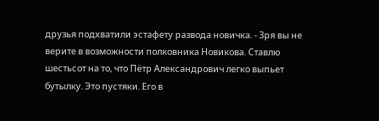друзья подхватили эстафету развода новичка. - Зря вы не верите в возможности полковника Новикова. Ставлю шестьсот на то, что Пётр Александрович легко выпьет бутылку. Это пустяки. Его в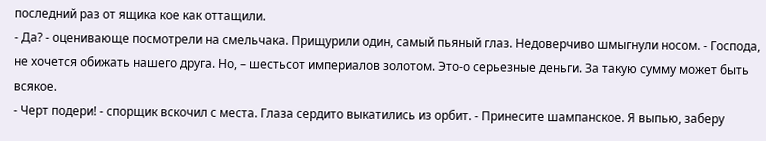последний раз от ящика кое как оттащили.
- Да? - оценивающе посмотрели на смельчака. Прищурили один, самый пьяный глаз. Недоверчиво шмыгнули носом. - Господа, не хочется обижать нашего друга. Но, – шестьсот империалов золотом. Это-о серьезные деньги. За такую сумму может быть всякое.
- Черт подери! - спорщик вскочил с места. Глаза сердито выкатились из орбит. - Принесите шампанское. Я выпью, заберу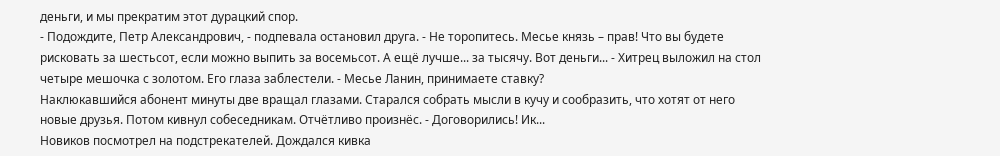деньги, и мы прекратим этот дурацкий спор.
- Подождите, Петр Александрович, - подпевала остановил друга. - Не торопитесь. Месье князь – прав! Что вы будете рисковать за шестьсот, если можно выпить за восемьсот. А ещё лучше... за тысячу. Вот деньги... - Хитрец выложил на стол четыре мешочка с золотом. Его глаза заблестели. - Месье Ланин, принимаете ставку?
Наклюкавшийся абонент минуты две вращал глазами. Старался собрать мысли в кучу и сообразить, что хотят от него новые друзья. Потом кивнул собеседникам. Отчётливо произнёс. - Договорились! Ик...
Новиков посмотрел на подстрекателей. Дождался кивка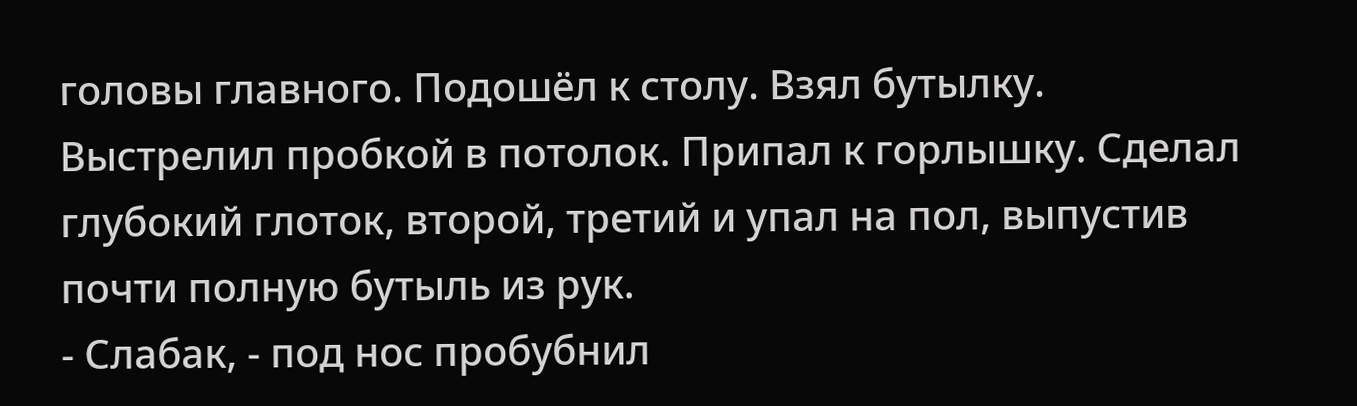головы главного. Подошёл к столу. Взял бутылку. Выстрелил пробкой в потолок. Припал к горлышку. Сделал глубокий глоток, второй, третий и упал на пол, выпустив почти полную бутыль из рук.
- Слабак, - под нос пробубнил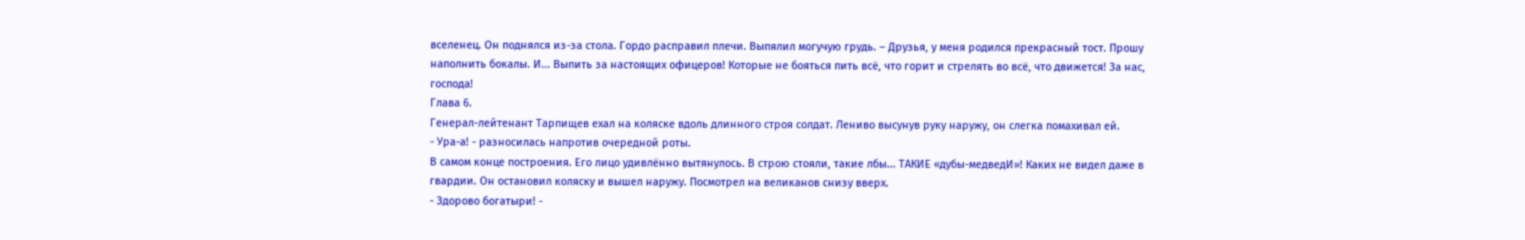вселенец. Он поднялся из-за стола. Гордо расправил плечи. Выпялил могучую грудь. – Друзья, у меня родился прекрасный тост. Прошу наполнить бокалы. И... Выпить за настоящих офицеров! Которые не бояться пить всё, что горит и стрелять во всё, что движется! За нас, господа!
Глава 6.
Генерал-лейтенант Тарпищев ехал на коляске вдоль длинного строя солдат. Лениво высунув руку наружу, он слегка помахивал ей.
- Ура-а! - разносилась напротив очередной роты.
В самом конце построения. Его лицо удивлённо вытянулось. В строю стояли, такие лбы... ТАКИЕ «дубы-медведИ»! Каких не видел даже в гвардии. Он остановил коляску и вышел наружу. Посмотрел на великанов снизу вверх.
- Здорово богатыри! -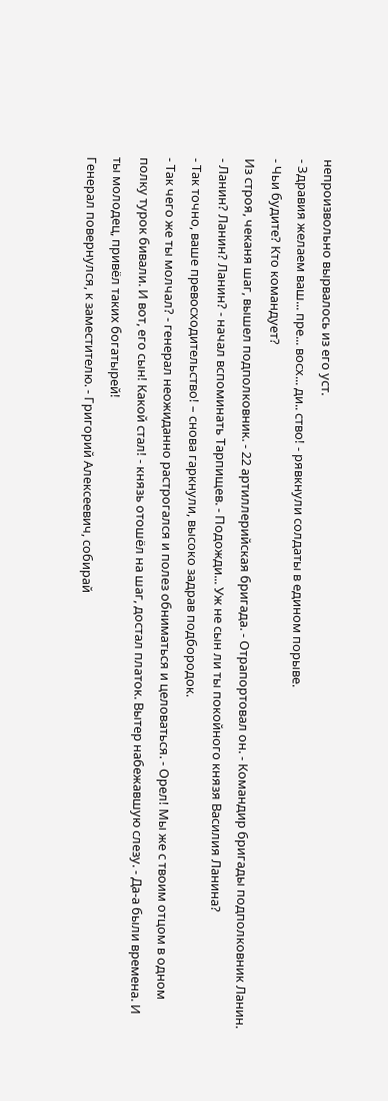непроизвольно вырвалось из его уст.
- Здравия желаем ваш... пре... восх... ди.. ство! - рявкнули солдаты в едином порыве.
- Чьи будите? Кто командует?
Из строя, чеканя шаг, вышел подполковник. - 22 артиллерийская бригада. - Отрапортовал он. - Командир бригады подполковник Ланин.
- Ланин? Ланин? Ланин? - начал вспоминать Тарпищев. - Подожди... Уж не сын ли ты покойного князя Василия Ланина?
- Так точно, ваше превосходительство! – снова гаркнули, высоко задрав подбородок.
- Так чего же ты молчал? - генерал неожиданно растрогался и полез обниматься и целоваться. - Орел! Мы же с твоим отцом в одном полку турок бивали. И вот, его сын! Какой стал! - князь отошёл на шаг, достал платок. Вытер набежавшую слезу. - Да-а были времена. И ты молодец, привёл таких богатырей!
Генерал повернулся, к заместителю. - Григорий Алексеевич, собирай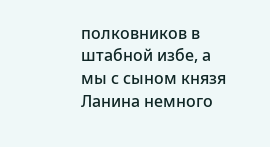полковников в штабной избе, а мы с сыном князя Ланина немного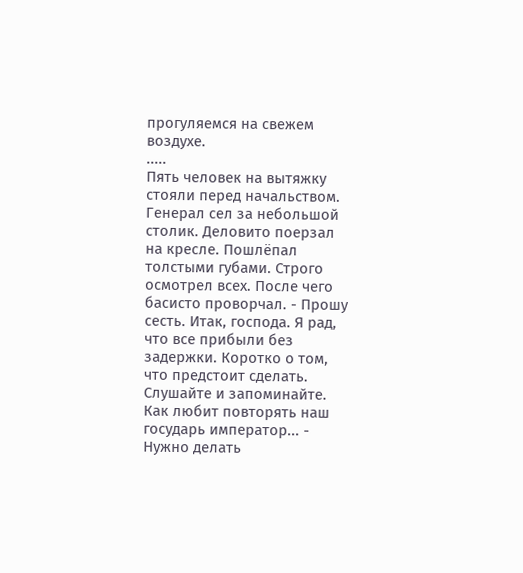прогуляемся на свежем воздухе.
.....
Пять человек на вытяжку стояли перед начальством. Генерал сел за небольшой столик. Деловито поерзал на кресле. Пошлёпал толстыми губами. Строго осмотрел всех. После чего басисто проворчал. - Прошу сесть. Итак, господа. Я рад, что все прибыли без задержки. Коротко о том, что предстоит сделать. Слушайте и запоминайте. Как любит повторять наш государь император... - Нужно делать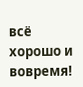всё хорошо и вовремя!